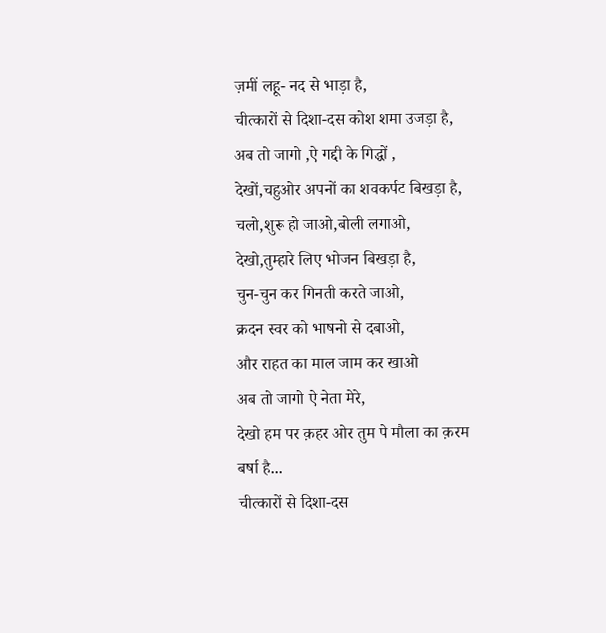ज़मीं लहू- नद से भाड़ा है,
चीत्कारों से दिशा-दस कोश शमा उजड़ा है,
अब तो जागो ,ऐ गद्दी के गिद्धों ,
देखों,चहुओर अपनों का शवकर्पट बिखड़ा है,
चलो,शुरू हो जाओ,बोली लगाओ,
देखो,तुम्हारे लिए भोजन बिखड़ा है,
चुन-चुन कर गिनती करते जाओ,
क्रदन स्वर को भाषनो से दबाओ,
और राहत का माल जाम कर खाओ
अब तो जागो ऐ नेता मेरे,
देखो हम पर क़हर ओर तुम पे मौला का क़रम बर्षा है...
चीत्कारों से दिशा-दस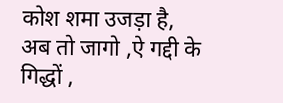कोश शमा उजड़ा है,
अब तो जागो ,ऐ गद्दी के गिद्धों ,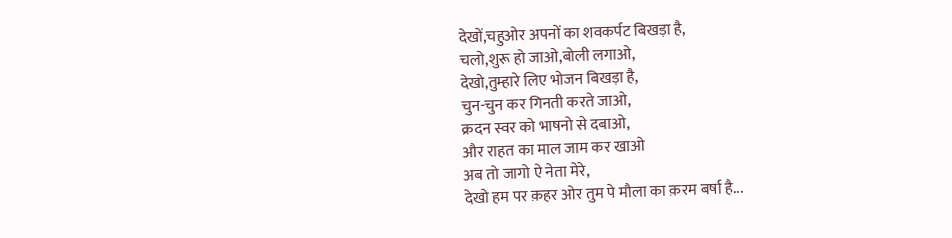देखों,चहुओर अपनों का शवकर्पट बिखड़ा है,
चलो,शुरू हो जाओ,बोली लगाओ,
देखो,तुम्हारे लिए भोजन बिखड़ा है,
चुन-चुन कर गिनती करते जाओ,
क्रदन स्वर को भाषनो से दबाओ,
और राहत का माल जाम कर खाओ
अब तो जागो ऐ नेता मेरे,
देखो हम पर क़हर ओर तुम पे मौला का क़रम बर्षा है...